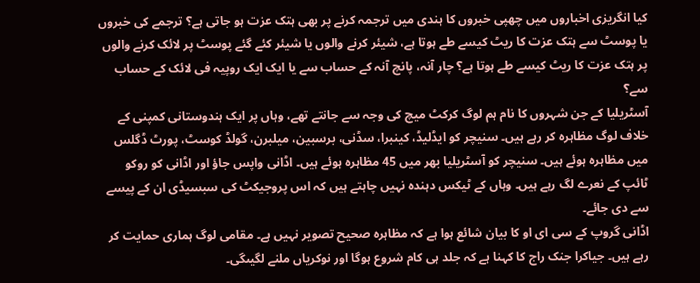کیا انگریزی اخباروں میں چھپی خبروں کا ہندی میں ترجمہ کرنے پر بھی ہتک عزت ہو جاتی ہے؟ ترجمے کی خبروں یا پوسٹ سے ہتک عزت کا ریٹ کیسے طے ہوتا ہے، شیئر کرنے والوں یا شیئر کئے گئے پوسٹ پر لائک کرنے والوں پر ہتک عزت کا ریٹ کیسے طے ہوتا ہے؟ چار آنہ، پانچ آنہ کے حساب سے یا ایک ایک روپیہ فی لائک کے حساب سے؟
آسٹریلیا کے جن شہروں کا نام ہم لوگ کرکٹ میچ کی وجہ سے جانتے تھے، وہاں پر ایک ہندوستانی کمپنی کے خلاف لوگ مظاہرہ کر رہے ہیں۔ سنیچر کو ایڈلیڈ، کینبرا، سڈنی، برسبین، میلبرن، گولڈ کوسٹ، پورٹ ڈگلس میں مظاہرہ ہوئے ہیں۔ سنیچر کو آسٹریلیا بھر میں 45 مظاہرہ ہوئے ہیں۔ اڈانی واپس جاؤ اور اڈانی کو روکو ٹائپ کے نعرے لگ رہے ہیں۔ وہاں کے ٹیکس دہندہ نہیں چاہتے ہیں کہ اس پروجیکٹ کی سبسیڈی ان کے پیسے سے دی جائے۔
اڈانی گروپ کے سی ای او کا بیان شائع ہوا ہے کہ مظاہرہ صحیح تصویر نہیں ہے۔ مقامی لوگ ہماری حمایت کر رہے ہیں۔ جیاکرا جنک راج کا کہنا ہے کہ جلد ہی کام شروع ہوگا اور نوکریاں ملنے لگیںگی۔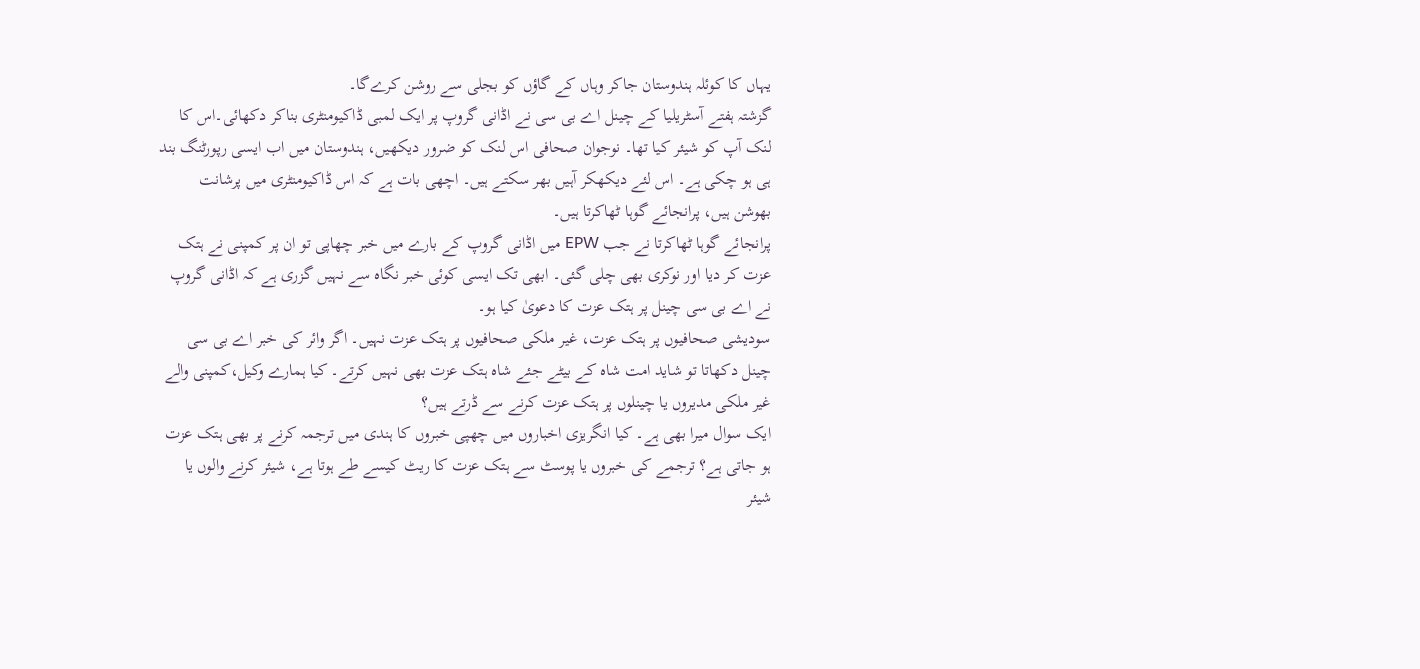یہاں کا کوئلہ ہندوستان جاکر وہاں کے گاؤں کو بجلی سے روشن کرےگا۔
گزشتہ ہفتے آسٹریلیا کے چینل اے بی سی نے اڈانی گروپ پر ایک لمبی ڈاکیومنٹری بناکر دکھائی۔اس کا لنک آپ کو شیئر کیا تھا۔ نوجوان صحافی اس لنک کو ضرور دیکھیں، ہندوستان میں اب ایسی رپورٹنگ بند ہی ہو چکی ہے۔ اس لئے دیکھکر آہیں بھر سکتے ہیں۔ اچھی بات ہے کہ اس ڈاکیومنٹری میں پرشانت بھوشن ہیں، پرانجائے گوہا ٹھاکرتا ہیں۔
پرانجائے گوہا ٹھاکرتا نے جب EPW میں اڈانی گروپ کے بارے میں خبر چھاپی تو ان پر کمپنی نے ہتک عزت کر دیا اور نوکری بھی چلی گئی۔ ابھی تک ایسی کوئی خبر نگاہ سے نہیں گزری ہے کہ اڈانی گروپ نے اے بی سی چینل پر ہتک عزت کا دعویٰ کیا ہو۔
سودیشی صحافیوں پر ہتک عزت، غیر ملکی صحافیوں پر ہتک عزت نہیں۔ اگر وائر کی خبر اے بی سی چینل دکھاتا تو شاید امت شاہ کے بیٹے جئے شاہ ہتک عزت بھی نہیں کرتے۔ کیا ہمارے وکیل،کمپنی والے غیر ملکی مدیروں یا چینلوں پر ہتک عزت کرنے سے ڈرتے ہیں؟
ایک سوال میرا بھی ہے۔ کیا انگریزی اخباروں میں چھپی خبروں کا ہندی میں ترجمہ کرنے پر بھی ہتک عزت ہو جاتی ہے؟ ترجمے کی خبروں یا پوسٹ سے ہتک عزت کا ریٹ کیسے طے ہوتا ہے، شیئر کرنے والوں یا شیئر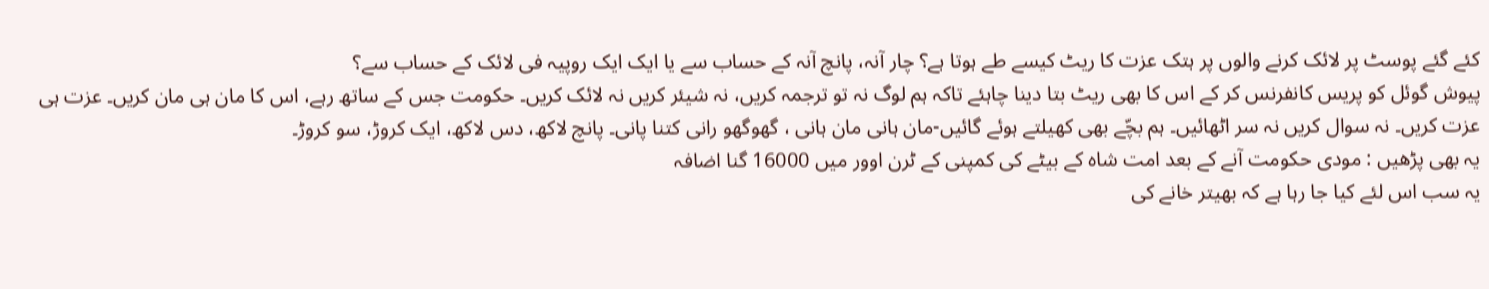کئے گئے پوسٹ پر لائک کرنے والوں پر ہتک عزت کا ریٹ کیسے طے ہوتا ہے؟ چار آنہ، پانچ آنہ کے حساب سے یا ایک ایک روپیہ فی لائک کے حساب سے؟
پیوش گوئل کو پریس کانفرنس کر کے اس کا بھی ریٹ بتا دینا چاہئے تاکہ ہم لوگ نہ تو ترجمہ کریں، نہ شیئر کریں نہ لائک کریں۔ حکومت جس کے ساتھ رہے، اس کا مان ہی مان کریں۔ عزت ہی عزت کریں۔ نہ سوال کریں نہ سر اٹھائیں۔ ہم بچّے بھی کھیلتے ہوئے گائیں-مان ہانی مان ہانی ، گھوگھو رانی کتنا پانی۔ پانچ لاکھ، دس لاکھ، ایک کروڑ، سو کروڑ۔
یہ بھی پڑھیں : مودی حکومت آنے کے بعد امت شاہ کے بیٹے کی کمپنی کے ٹرن اوور میں 16000 گنا اضافہ
یہ سب اس لئے کیا جا رہا ہے کہ بھیتر خانے کی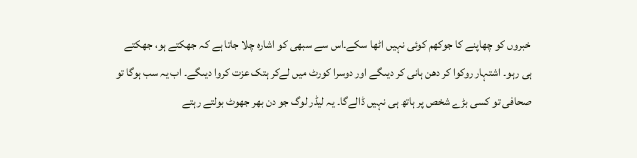خبروں کو چھاپنے کا جوکھم کوئی نہیں اٹھا سکے۔اس سے سبھی کو اشارہ چلا جاتا ہے کہ جھکتے ہو، جھکتے ہی رہو۔ اشتہار روکوا کر دھن ہانی کر دیںگے اور دوسرا کورٹ میں لےکر ہتک عزت کروا دیںگے۔ اب یہ سب ہوگا تو صحافی تو کسی بڑے شخص پر ہاتھ ہی نہیں ڈالےگا۔ یہ لیڈر لوگ جو دن بھر جھوٹ بولتے رہتے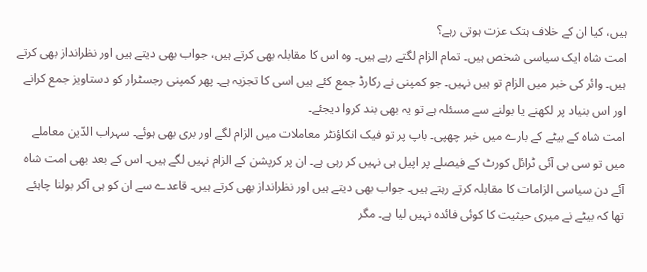ہیں، کیا ان کے خلاف ہتک عزت ہوتی رہے؟
امت شاہ ایک سیاسی شخص ہیں۔ تمام الزام لگتے رہے ہیں۔ وہ اس کا مقابلہ بھی کرتے ہیں، جواب بھی دیتے ہیں اور نظرانداز بھی کرتے ہیں۔ وائر کی خبر میں الزام تو ہیں نہیں۔ جو کمپنی نے رکارڈ جمع کئے ہیں اسی کا تجزیہ ہے۔ پھر کمپنی رجسٹرار کو دستاویز جمع کرانے اور اس بنیاد پر لکھنے یا بولنے سے مسئلہ ہے تو یہ بھی بند کروا دیجئے۔
امت شاہ کے بیٹے کے بارے میں خبر چھپی۔ باپ پر تو فیک انکاؤنٹر معاملات میں الزام لگے اور بری بھی ہوئے۔ سہراب الدّین معاملے میں تو سی بی آئی ٹرائل کورٹ کے فیصلے پر اپیل ہی نہیں کر رہی ہے۔ ان پر کرپشن کے الزام نہیں لگے ہیں۔ اس کے بعد بھی امت شاہ آئے دن سیاسی الزامات کا مقابلہ کرتے رہتے ہیں۔ جواب بھی دیتے ہیں اور نظرانداز بھی کرتے ہیں۔ قاعدے سے ان کو ہی آکر بولنا چاہئے تھا کہ بیٹے نے میری حیثیت کا کوئی فائدہ نہیں لیا ہے۔ مگر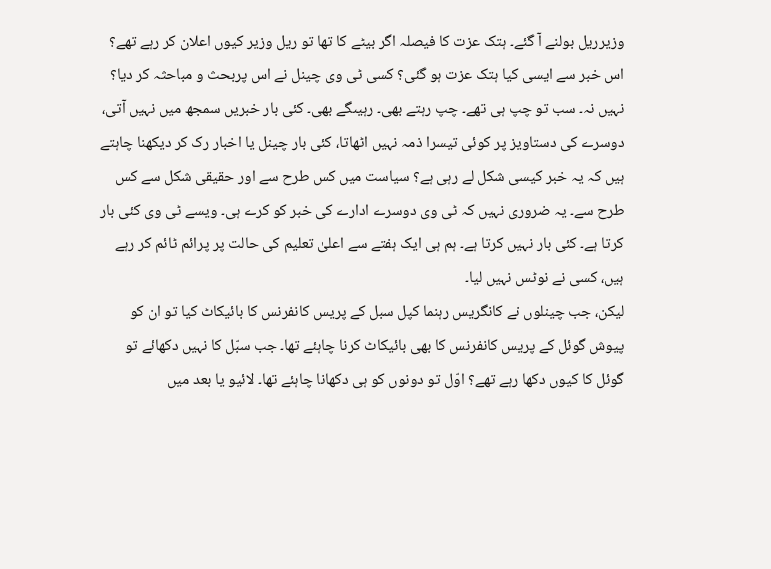وزیرریل بولنے آ گئے۔ ہتک عزت کا فیصلہ اگر بیٹے کا تھا تو ریل وزیر کیوں اعلان کر رہے تھے؟
اس خبر سے ایسی کیا ہتک عزت ہو گئی؟ کسی ٹی وی چینل نے اس پربحث و مباحثہ کر دیا؟ نہیں نہ۔ سب تو چپ ہی تھے۔ چپ رہتے بھی۔ رہیںگے بھی۔ کئی بار خبریں سمجھ میں نہیں آتی، دوسرے کی دستاویز پر کوئی تیسرا ذمہ نہیں اٹھاتا، کئی بار چینل یا اخبار رک کر دیکھنا چاہتے ہیں کہ یہ خبر کیسی شکل لے رہی ہے؟ سیاست میں کس طرح سے اور حقیقی شکل سے کس طرح سے۔ یہ ضروری نہیں کہ ٹی وی دوسرے ادارے کی خبر کو کرے ہی۔ ویسے ٹی وی کئی بار کرتا ہے۔ کئی بار نہیں کرتا ہے۔ ہم ہی ایک ہفتے سے اعلیٰ تعلیم کی حالت پر پرائم ٹائم کر رہے ہیں، کسی نے نوٹس نہیں لیا۔
لیکن، جب چینلوں نے کانگریس رہنما کپل سبل کے پریس کانفرنس کا بائیکاٹ کیا تو ان کو پیوش گوئل کے پریس کانفرنس کا بھی بائیکاٹ کرنا چاہئے تھا۔ جب سبّل کا نہیں دکھائے تو گوئل کا کیوں دکھا رہے تھے؟ اوّل تو دونوں کو ہی دکھانا چاہئے تھا۔ لائیو یا بعد میں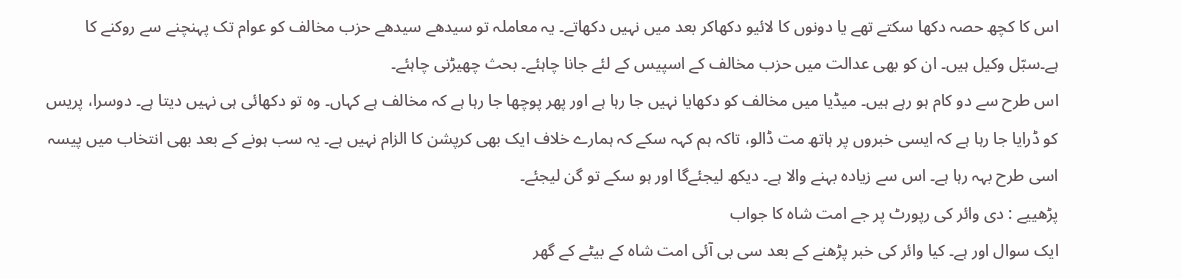اس کا کچھ حصہ دکھا سکتے تھے یا دونوں کا لائیو دکھاکر بعد میں نہیں دکھاتے۔ یہ معاملہ تو سیدھے سیدھے حزب مخالف کو عوام تک پہنچنے سے روکنے کا ہے۔سبّل وکیل ہیں۔ ان کو بھی عدالت میں حزب مخالف کے اسپیس کے لئے جانا چاہئے۔ بحث چھیڑنی چاہئے۔
اس طرح سے دو کام ہو رہے ہیں۔ میڈیا میں مخالف کو دکھایا نہیں جا رہا ہے اور پھر پوچھا جا رہا ہے کہ مخالف ہے کہاں۔ وہ تو دکھائی ہی نہیں دیتا ہے۔ دوسرا، پریس کو ڈرایا جا رہا ہے کہ ایسی خبروں پر ہاتھ مت ڈالو، تاکہ ہم کہہ سکے کہ ہمارے خلاف ایک بھی کرپشن کا الزام نہیں ہے۔ یہ سب ہونے کے بعد بھی انتخاب میں پیسہ اسی طرح بہہ رہا ہے۔ اس سے زیادہ بہنے والا ہے۔ دیکھ لیجئےگا اور ہو سکے تو گن لیجئے۔
پڑھییے : دی وائر کی رپورٹ پر جے امت شاہ کا جواب
ایک سوال اور ہے۔ کیا وائر کی خبر پڑھنے کے بعد سی بی آئی امت شاہ کے بیٹے کے گھر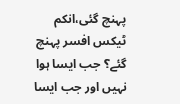پہنچ گئی،انکم ٹیکس افسر پہنچ گئے؟ جب ایسا ہوا نہیں اور جب ایسا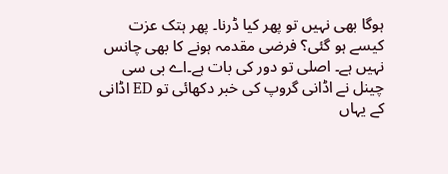ہوگا بھی نہیں تو پھر کیا ڈرنا۔ پھر ہتک عزت کیسے ہو گئی؟ فرضی مقدمہ ہونے کا بھی چانس نہیں ہے۔ اصلی تو دور کی بات ہے۔اے بی سی چینل نے اڈانی گروپ کی خبر دکھائی تو ED اڈانی کے یہاں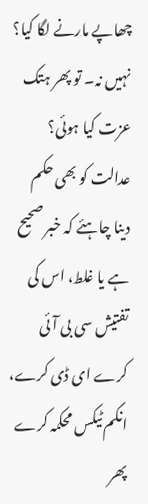چھاپے مارنے لگا کیا؟ نہیں نہ۔ تو پھر ہتک عزت کیا ہوئی؟
عدالت کو بھی حکم دینا چاہئے کہ خبر صحیح ہے یا غلط، اس کی تفتیش سی بی آئی کرے ای ڈی کرے، انکم ٹیکس محکمہ کرے پھر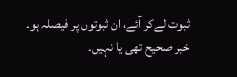ثبوت لےکر آئے، ان ثبوتوں پر فیصلہ ہو۔ خبر صحیح تھی یا نہیں۔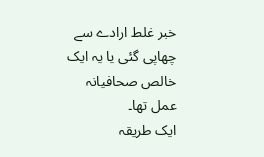خبر غلط ارادے سے چھاپی گئی یا یہ ایک خالص صحافیانہ عمل تھا۔
ایک طریقہ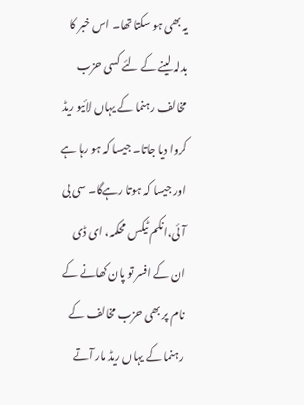یہ بھی ہو سکتا تھا۔ اس خبر کا بدلہ لینے کے لئے کسی حزب مخالف رہنما کے یہاں لائیو ریڈ کروا دیا جاتا۔ جیسا کہ ہو رہا ہے اور جیسا کہ ہوتا رہےگا۔ سی بی آئی،انکم ٹیکس محکمہ، ای ڈی ان کے افسر تو پان کھانے کے نام پر بھی حزب مخالف کے رہنما کے یہاں ریڈ مار آتے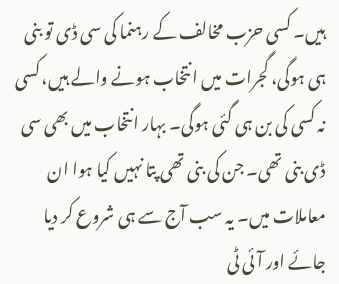ہیں۔ کسی حزب مخالف کے رہنما کی سی ڈی تو بنی ہی ہوگی، گجرات میں انتخاب ہونے والے ہیں، کسی نہ کسی کی بن ہی گئی ہوگی۔ بہار انتخاب میں بھی سی ڈی بنی تھی۔ جن کی بنی تھی پتا نہیں کیا ہوا ان معاملات میں۔ یہ سب آج سے ہی شروع کر دیا جائے اور آئی ٹی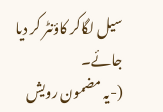سیل لگاکر کاؤنٹر کر دیا جائے۔
(-یہ مضمون رویش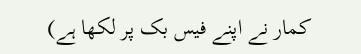کمار نے اپنے فیس بک پر لکھا ہے)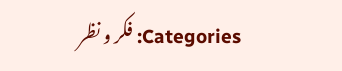Categories: فکر و نظر